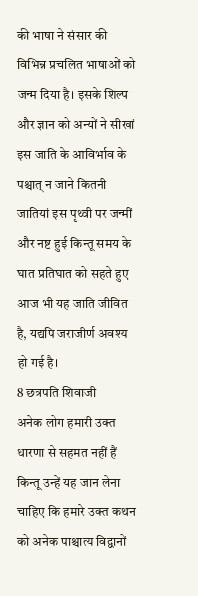की भाषा ने संसार की विभिन्न प्रचलित भाषाओं को जन्म दिया है। इसके शिल्प और ज्ञान को अन्यों ने सीखां इस जाति के आविर्भाव के पश्चात् न जाने कितनी जातियां इस पृथ्वी पर जन्मीं और नष्ट हुई किन्तू समय के घात प्रतिघात को सहते हुए आज भी यह जाति जीवित है, यद्यपि जराजीर्ण अवश्य हो गई है।
8 छत्रपति शिवाजी
अनेक लोग हमारी उक्त धारणा से सहमत नहीं हैं किन्तू उन्हें यह जान लेना चाहिए कि हमारे उक्त कथन को अनेक पाश्चात्य विद्वानों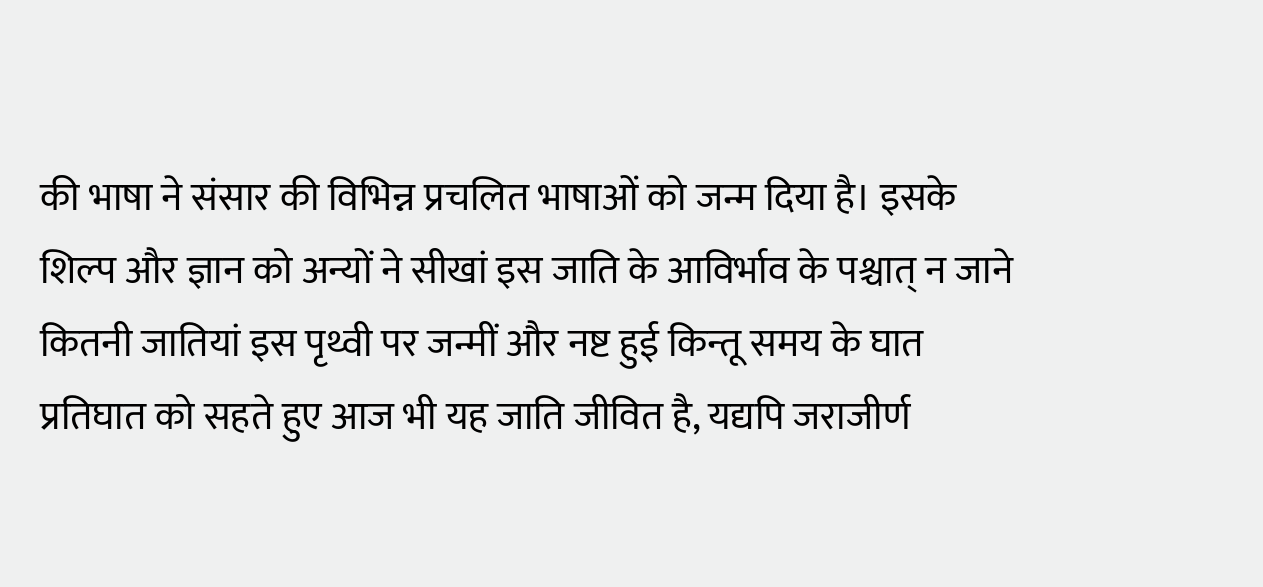की भाषा ने संसार की विभिन्न प्रचलित भाषाओं को जन्म दिया है। इसके शिल्प और ज्ञान को अन्यों ने सीखां इस जाति के आविर्भाव के पश्चात् न जाने कितनी जातियां इस पृथ्वी पर जन्मीं और नष्ट हुई किन्तू समय के घात प्रतिघात को सहते हुए आज भी यह जाति जीवित है, यद्यपि जराजीर्ण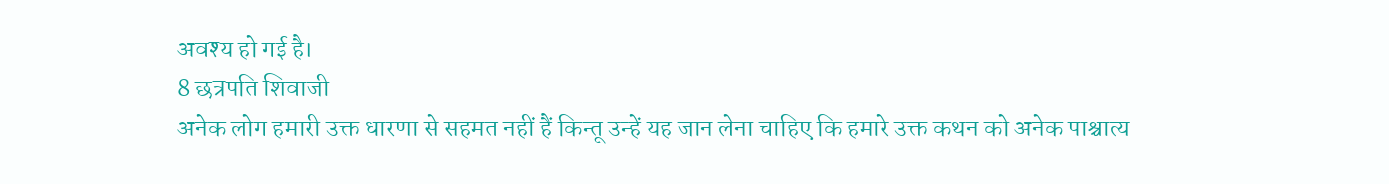अवश्य हो गई है।
8 छत्रपति शिवाजी
अनेक लोग हमारी उक्त धारणा से सहमत नहीं हैं किन्तू उन्हें यह जान लेना चाहिए कि हमारे उक्त कथन को अनेक पाश्चात्य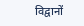विद्वानों